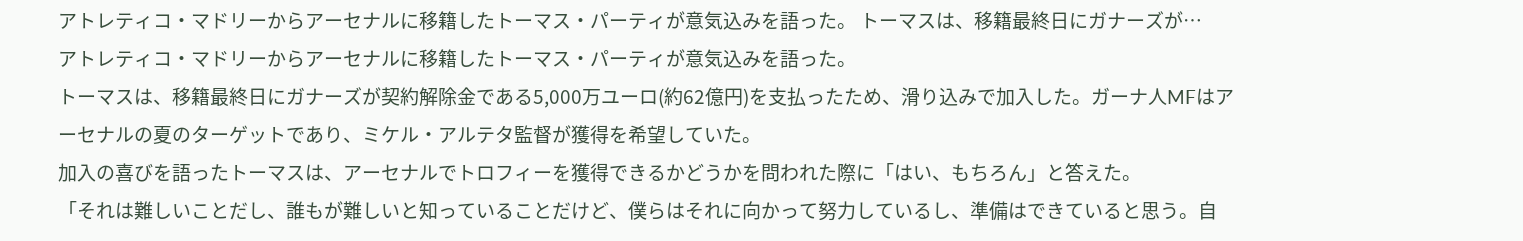アトレティコ・マドリーからアーセナルに移籍したトーマス・パーティが意気込みを語った。 トーマスは、移籍最終日にガナーズが…
アトレティコ・マドリーからアーセナルに移籍したトーマス・パーティが意気込みを語った。
トーマスは、移籍最終日にガナーズが契約解除金である5,000万ユーロ(約62億円)を支払ったため、滑り込みで加入した。ガーナ人MFはアーセナルの夏のターゲットであり、ミケル・アルテタ監督が獲得を希望していた。
加入の喜びを語ったトーマスは、アーセナルでトロフィーを獲得できるかどうかを問われた際に「はい、もちろん」と答えた。
「それは難しいことだし、誰もが難しいと知っていることだけど、僕らはそれに向かって努力しているし、準備はできていると思う。自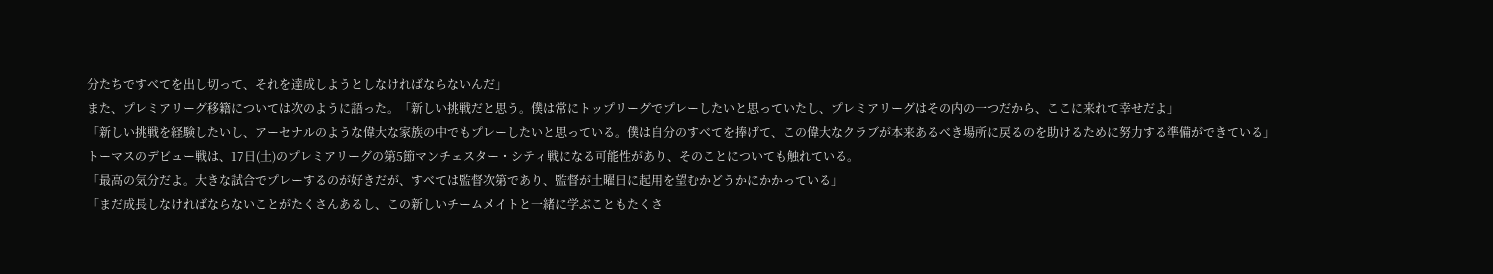分たちですべてを出し切って、それを達成しようとしなければならないんだ」
また、プレミアリーグ移籍については次のように語った。「新しい挑戦だと思う。僕は常にトップリーグでプレーしたいと思っていたし、プレミアリーグはその内の一つだから、ここに来れて幸せだよ」
「新しい挑戦を経験したいし、アーセナルのような偉大な家族の中でもプレーしたいと思っている。僕は自分のすべてを捧げて、この偉大なクラブが本来あるべき場所に戻るのを助けるために努力する準備ができている」
トーマスのデビュー戦は、17日(土)のプレミアリーグの第5節マンチェスター・シティ戦になる可能性があり、そのことについても触れている。
「最高の気分だよ。大きな試合でプレーするのが好きだが、すべては監督次第であり、監督が土曜日に起用を望むかどうかにかかっている」
「まだ成長しなければならないことがたくさんあるし、この新しいチームメイトと一緒に学ぶこともたくさ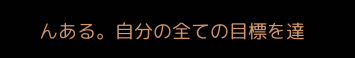んある。自分の全ての目標を達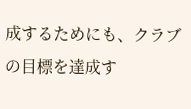成するためにも、クラブの目標を達成す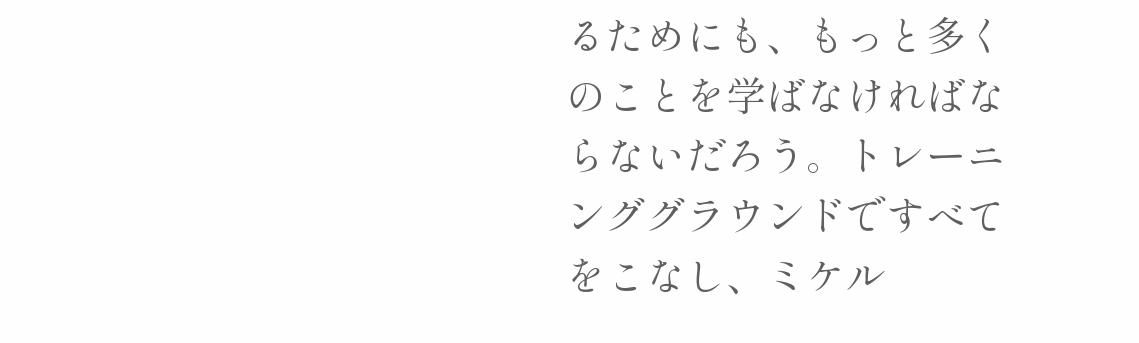るためにも、もっと多くのことを学ばなければならないだろう。トレーニンググラウンドですべてをこなし、ミケル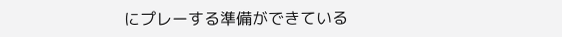にプレーする準備ができている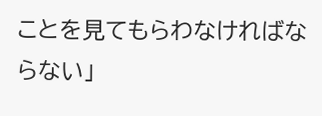ことを見てもらわなければならない」